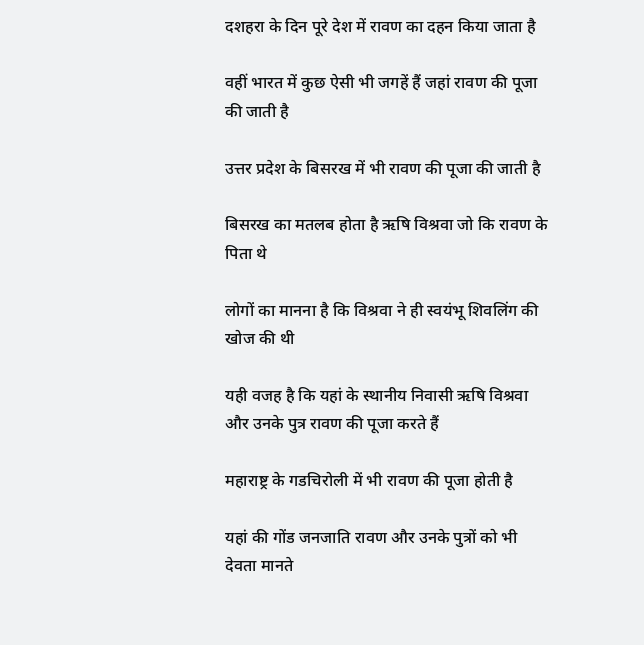दशहरा के दिन पूरे देश में रावण का दहन किया जाता है

वहीं भारत में कुछ ऐसी भी जगहें हैं जहां रावण की पूजा की जाती है

उत्तर प्रदेश के बिसरख में भी रावण की पूजा की जाती है

बिसरख का मतलब होता है ऋषि विश्रवा जो कि रावण के पिता थे

लोगों का मानना है कि विश्रवा ने ही स्वयंभू शिवलिंग की खोज की थी

यही वजह है कि यहां के स्थानीय निवासी ऋषि विश्रवा और उनके पुत्र रावण की पूजा करते हैं

महाराष्ट्र के गडचिरोली में भी रावण की पूजा होती है

यहां की गोंड जनजाति रावण और उनके पुत्रों को भी देवता मानते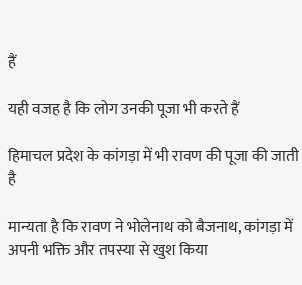हैं

यही वजह है कि लोग उनकी पूजा भी करते हैं

हिमाचल प्रदेश के कांगड़ा में भी रावण की पूजा की जाती है

मान्यता है कि रावण ने भोलेनाथ को बैजनाथ, कांगड़ा में अपनी भक्ति और तपस्या से खुश किया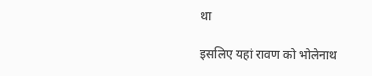था

इसलिए यहां रावण को भोलेनाथ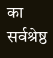का सर्वश्रेष्ठ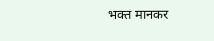भक्त मानकर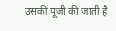उसकी पूजी की जाती है